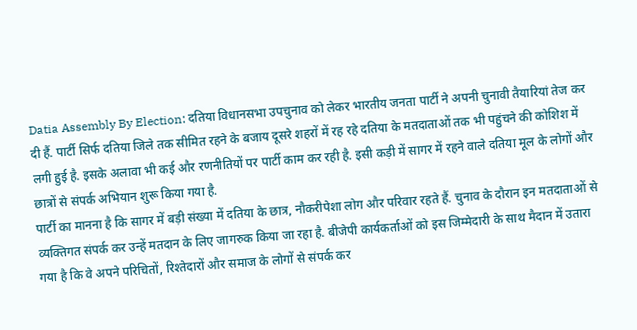Datia Assembly By Election: दतिया विधानसभा उपचुनाव को लेकर भारतीय जनता पार्टी ने अपनी चुनावी तैयारियां तेज कर दी हैं. पार्टी सिर्फ दतिया जिले तक सीमित रहने के बजाय दूसरे शहरों में रह रहे दतिया के मतदाताओं तक भी पहुंचने की कोशिश में लगी हुई है. इसके अलावा भी कई और रणनीतियों पर पार्टी काम कर रही है. इसी कड़ी में सागर में रहने वाले दतिया मूल के लोगों और छात्रों से संपर्क अभियान शुरू किया गया है.
पार्टी का मानना है कि सागर में बड़ी संख्या में दतिया के छात्र, नौकरीपेशा लोग और परिवार रहते हैं. चुनाव के दौरान इन मतदाताओं से व्यक्तिगत संपर्क कर उन्हें मतदान के लिए जागरुक किया जा रहा है. बीजेपी कार्यकर्ताओं को इस जिम्मेदारी के साथ मैदान में उतारा गया है कि वे अपने परिचितों, रिश्तेदारों और समाज के लोगों से संपर्क कर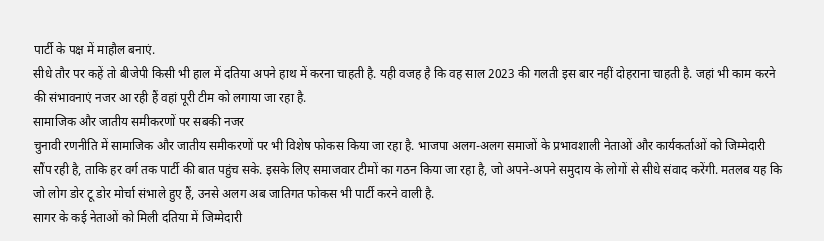पार्टी के पक्ष में माहौल बनाएं.
सीधे तौर पर कहें तो बीजेपी किसी भी हाल में दतिया अपने हाथ में करना चाहती है. यही वजह है कि वह साल 2023 की गलती इस बार नहीं दोहराना चाहती है. जहां भी काम करने की संभावनाएं नजर आ रही हैं वहां पूरी टीम को लगाया जा रहा है.
सामाजिक और जातीय समीकरणों पर सबकी नजर
चुनावी रणनीति में सामाजिक और जातीय समीकरणों पर भी विशेष फोकस किया जा रहा है. भाजपा अलग-अलग समाजों के प्रभावशाली नेताओं और कार्यकर्ताओं को जिम्मेदारी सौंप रही है, ताकि हर वर्ग तक पार्टी की बात पहुंच सके. इसके लिए समाजवार टीमों का गठन किया जा रहा है, जो अपने-अपने समुदाय के लोगों से सीधे संवाद करेंगी. मतलब यह कि जो लोग डोर टू डोर मोर्चा संभाले हुए हैं, उनसे अलग अब जातिगत फोकस भी पार्टी करने वाली है.
सागर के कई नेताओं को मिली दतिया में जिम्मेदारी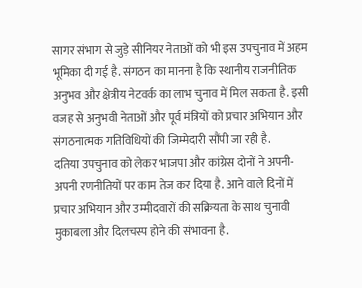सागर संभाग से जुड़े सीनियर नेताओं को भी इस उपचुनाव में अहम भूमिका दी गई है. संगठन का मानना है कि स्थानीय राजनीतिक अनुभव और क्षेत्रीय नेटवर्क का लाभ चुनाव में मिल सकता है. इसी वजह से अनुभवी नेताओं और पूर्व मंत्रियों को प्रचार अभियान और संगठनात्मक गतिविधियों की जिम्मेदारी सौंपी जा रही है.
दतिया उपचुनाव को लेकर भाजपा और कांग्रेस दोनों ने अपनी-अपनी रणनीतियों पर काम तेज कर दिया है. आने वाले दिनों में प्रचार अभियान और उम्मीदवारों की सक्रियता के साथ चुनावी मुकाबला और दिलचस्प होने की संभावना है.